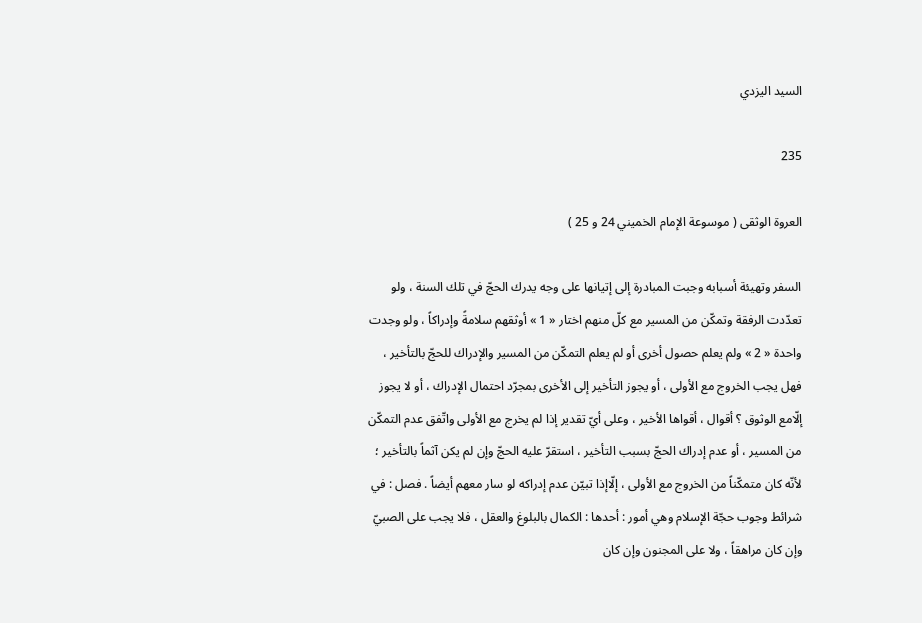السيد اليزدي

235

العروة الوثقى ( موسوعة الإمام الخميني 24 و 25 )

السفر وتهيئة أسبابه وجبت المبادرة إلى إتيانها على وجه يدرك الحجّ في تلك السنة ، ولو تعدّدت الرفقة وتمكّن من المسير مع كلّ منهم اختار « 1 » أوثقهم سلامةً وإدراكاً ، ولو وجدت واحدة « 2 » ولم يعلم حصول أخرى أو لم يعلم التمكّن من المسير والإدراك للحجّ بالتأخير ، فهل يجب الخروج مع الأولى ، أو يجوز التأخير إلى الأخرى بمجرّد احتمال الإدراك ، أو لا يجوز إلّامع الوثوق ؟ أقوال ، أقواها الأخير ، وعلى أيّ تقدير إذا لم يخرج مع الأولى واتّفق عدم التمكّن من المسير ، أو عدم إدراك الحجّ بسبب التأخير ، استقرّ عليه الحجّ وإن لم يكن آثماً بالتأخير ؛ لأنّه كان متمكّناً من الخروج مع الأولى ، إلّاإذا تبيّن عدم إدراكه لو سار معهم أيضاً . فصل : في شرائط وجوب حجّة الإسلام وهي أمور : أحدها : الكمال بالبلوغ والعقل ، فلا يجب على الصبيّ وإن كان مراهقاً ، ولا على المجنون وإن كان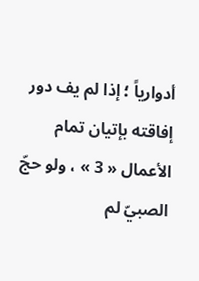أدوارياً ؛ إذا لم يف دور إفاقته بإتيان تمام الأعمال « 3 » ، ولو حجّ الصبيّ لم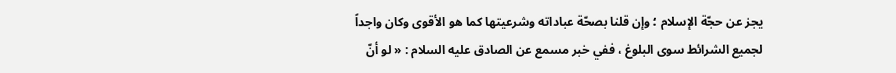يجز عن حجّة الإسلام ؛ وإن قلنا بصحّة عباداته وشرعيتها كما هو الأقوى وكان واجداً لجميع الشرائط سوى البلوغ ، ففي خبر مسمع عن الصادق عليه السلام : « لو أنّ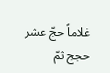غلاماً حجّ عشر حجج ثمّ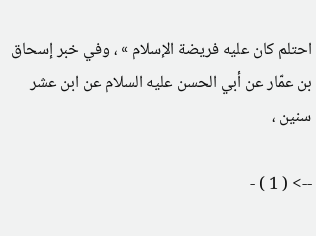احتلم كان عليه فريضة الإسلام » ، وفي خبر إسحاق بن عمّار عن أبي الحسن عليه السلام عن ابن عشر سنين ،

--> ( 1 ) -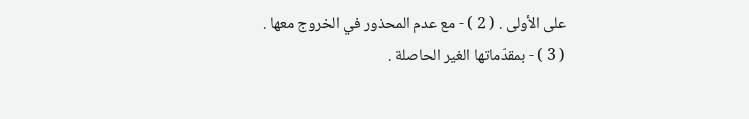على الأولى . ( 2 ) - مع عدم المحذور في الخروج معها . ( 3 ) - بمقدّماتها الغير الحاصلة .